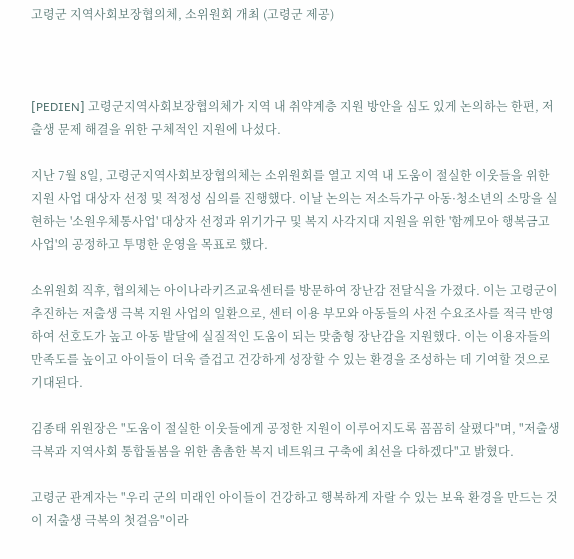고령군 지역사회보장협의체, 소위원회 개최 (고령군 제공)



[PEDIEN] 고령군지역사회보장협의체가 지역 내 취약계층 지원 방안을 심도 있게 논의하는 한편, 저출생 문제 해결을 위한 구체적인 지원에 나섰다.

지난 7월 8일, 고령군지역사회보장협의체는 소위원회를 열고 지역 내 도움이 절실한 이웃들을 위한 지원 사업 대상자 선정 및 적정성 심의를 진행했다. 이날 논의는 저소득가구 아동·청소년의 소망을 실현하는 '소원우체통사업' 대상자 선정과 위기가구 및 복지 사각지대 지원을 위한 '함께모아 행복금고사업'의 공정하고 투명한 운영을 목표로 했다.

소위원회 직후, 협의체는 아이나라키즈교육센터를 방문하여 장난감 전달식을 가졌다. 이는 고령군이 추진하는 저출생 극복 지원 사업의 일환으로, 센터 이용 부모와 아동들의 사전 수요조사를 적극 반영하여 선호도가 높고 아동 발달에 실질적인 도움이 되는 맞춤형 장난감을 지원했다. 이는 이용자들의 만족도를 높이고 아이들이 더욱 즐겁고 건강하게 성장할 수 있는 환경을 조성하는 데 기여할 것으로 기대된다.

김종태 위원장은 "도움이 절실한 이웃들에게 공정한 지원이 이루어지도록 꼼꼼히 살폈다"며, "저출생 극복과 지역사회 통합돌봄을 위한 촘촘한 복지 네트워크 구축에 최선을 다하겠다"고 밝혔다.

고령군 관계자는 "우리 군의 미래인 아이들이 건강하고 행복하게 자랄 수 있는 보육 환경을 만드는 것이 저출생 극복의 첫걸음"이라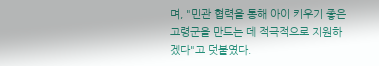며, "민관 협력을 통해 아이 키우기 좋은 고령군을 만드는 데 적극적으로 지원하겠다"고 덧붙였다.